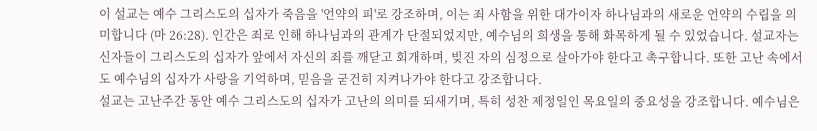이 설교는 예수 그리스도의 십자가 죽음을 '언약의 피'로 강조하며, 이는 죄 사함을 위한 대가이자 하나님과의 새로운 언약의 수립을 의미합니다 (마 26:28). 인간은 죄로 인해 하나님과의 관계가 단절되었지만, 예수님의 희생을 통해 화목하게 될 수 있었습니다. 설교자는 신자들이 그리스도의 십자가 앞에서 자신의 죄를 깨닫고 회개하며, 빚진 자의 심정으로 살아가야 한다고 촉구합니다. 또한 고난 속에서도 예수님의 십자가 사랑을 기억하며, 믿음을 굳건히 지켜나가야 한다고 강조합니다.
설교는 고난주간 동안 예수 그리스도의 십자가 고난의 의미를 되새기며, 특히 성찬 제정일인 목요일의 중요성을 강조합니다. 예수님은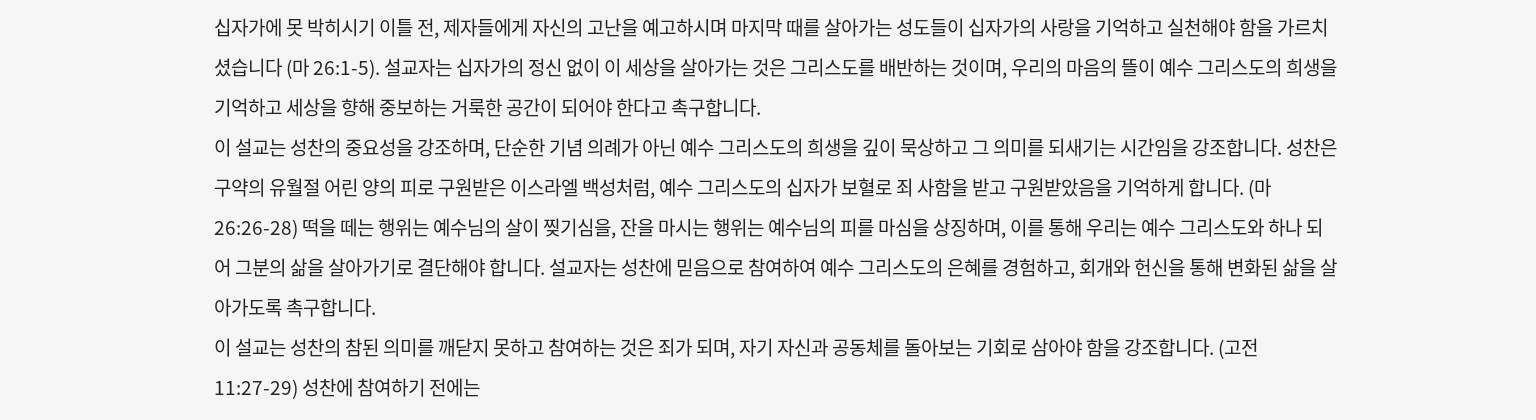십자가에 못 박히시기 이틀 전, 제자들에게 자신의 고난을 예고하시며 마지막 때를 살아가는 성도들이 십자가의 사랑을 기억하고 실천해야 함을 가르치셨습니다 (마 26:1-5). 설교자는 십자가의 정신 없이 이 세상을 살아가는 것은 그리스도를 배반하는 것이며, 우리의 마음의 뜰이 예수 그리스도의 희생을 기억하고 세상을 향해 중보하는 거룩한 공간이 되어야 한다고 촉구합니다.
이 설교는 성찬의 중요성을 강조하며, 단순한 기념 의례가 아닌 예수 그리스도의 희생을 깊이 묵상하고 그 의미를 되새기는 시간임을 강조합니다. 성찬은 구약의 유월절 어린 양의 피로 구원받은 이스라엘 백성처럼, 예수 그리스도의 십자가 보혈로 죄 사함을 받고 구원받았음을 기억하게 합니다. (마 26:26-28) 떡을 떼는 행위는 예수님의 살이 찢기심을, 잔을 마시는 행위는 예수님의 피를 마심을 상징하며, 이를 통해 우리는 예수 그리스도와 하나 되어 그분의 삶을 살아가기로 결단해야 합니다. 설교자는 성찬에 믿음으로 참여하여 예수 그리스도의 은혜를 경험하고, 회개와 헌신을 통해 변화된 삶을 살아가도록 촉구합니다.
이 설교는 성찬의 참된 의미를 깨닫지 못하고 참여하는 것은 죄가 되며, 자기 자신과 공동체를 돌아보는 기회로 삼아야 함을 강조합니다. (고전 11:27-29) 성찬에 참여하기 전에는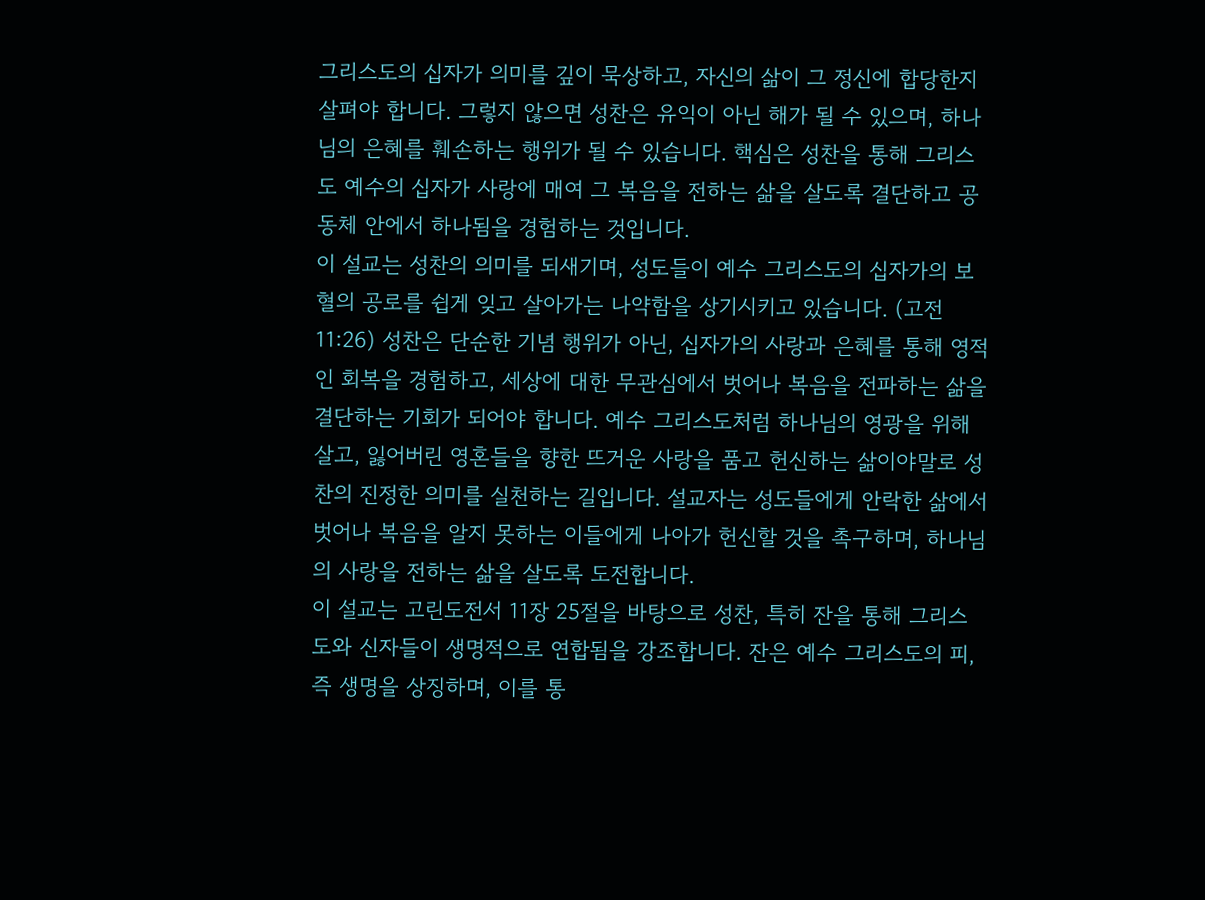그리스도의 십자가 의미를 깊이 묵상하고, 자신의 삶이 그 정신에 합당한지 살펴야 합니다. 그렇지 않으면 성찬은 유익이 아닌 해가 될 수 있으며, 하나님의 은혜를 훼손하는 행위가 될 수 있습니다. 핵심은 성찬을 통해 그리스도 예수의 십자가 사랑에 매여 그 복음을 전하는 삶을 살도록 결단하고 공동체 안에서 하나됨을 경험하는 것입니다.
이 설교는 성찬의 의미를 되새기며, 성도들이 예수 그리스도의 십자가의 보혈의 공로를 쉽게 잊고 살아가는 나약함을 상기시키고 있습니다. (고전 11:26) 성찬은 단순한 기념 행위가 아닌, 십자가의 사랑과 은혜를 통해 영적인 회복을 경험하고, 세상에 대한 무관심에서 벗어나 복음을 전파하는 삶을 결단하는 기회가 되어야 합니다. 예수 그리스도처럼 하나님의 영광을 위해 살고, 잃어버린 영혼들을 향한 뜨거운 사랑을 품고 헌신하는 삶이야말로 성찬의 진정한 의미를 실천하는 길입니다. 설교자는 성도들에게 안락한 삶에서 벗어나 복음을 알지 못하는 이들에게 나아가 헌신할 것을 촉구하며, 하나님의 사랑을 전하는 삶을 살도록 도전합니다.
이 설교는 고린도전서 11장 25절을 바탕으로 성찬, 특히 잔을 통해 그리스도와 신자들이 생명적으로 연합됨을 강조합니다. 잔은 예수 그리스도의 피, 즉 생명을 상징하며, 이를 통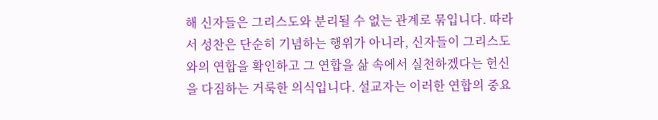해 신자들은 그리스도와 분리될 수 없는 관계로 묶입니다. 따라서 성찬은 단순히 기념하는 행위가 아니라, 신자들이 그리스도와의 연합을 확인하고 그 연합을 삶 속에서 실천하겠다는 헌신을 다짐하는 거룩한 의식입니다. 설교자는 이러한 연합의 중요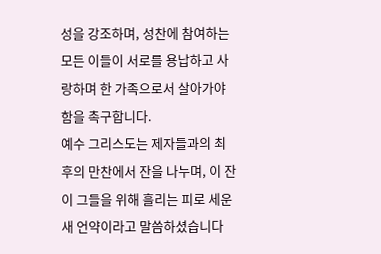성을 강조하며, 성찬에 참여하는 모든 이들이 서로를 용납하고 사랑하며 한 가족으로서 살아가야 함을 촉구합니다.
예수 그리스도는 제자들과의 최후의 만찬에서 잔을 나누며, 이 잔이 그들을 위해 흘리는 피로 세운 새 언약이라고 말씀하셨습니다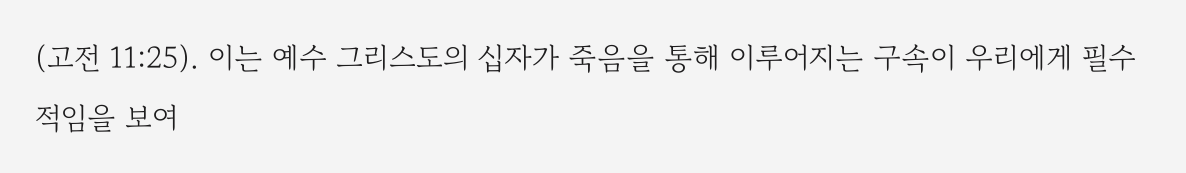(고전 11:25). 이는 예수 그리스도의 십자가 죽음을 통해 이루어지는 구속이 우리에게 필수적임을 보여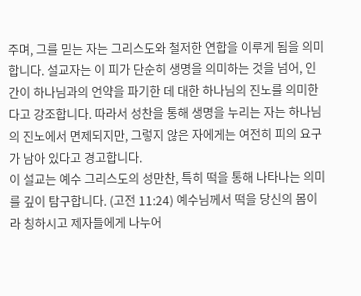주며, 그를 믿는 자는 그리스도와 철저한 연합을 이루게 됨을 의미합니다. 설교자는 이 피가 단순히 생명을 의미하는 것을 넘어, 인간이 하나님과의 언약을 파기한 데 대한 하나님의 진노를 의미한다고 강조합니다. 따라서 성찬을 통해 생명을 누리는 자는 하나님의 진노에서 면제되지만, 그렇지 않은 자에게는 여전히 피의 요구가 남아 있다고 경고합니다.
이 설교는 예수 그리스도의 성만찬, 특히 떡을 통해 나타나는 의미를 깊이 탐구합니다. (고전 11:24) 예수님께서 떡을 당신의 몸이라 칭하시고 제자들에게 나누어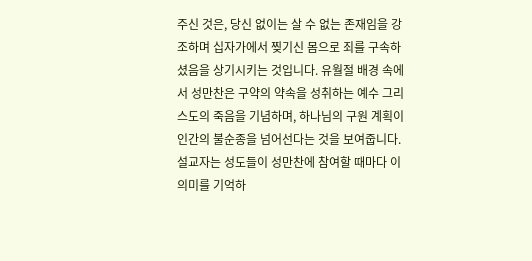주신 것은, 당신 없이는 살 수 없는 존재임을 강조하며 십자가에서 찢기신 몸으로 죄를 구속하셨음을 상기시키는 것입니다. 유월절 배경 속에서 성만찬은 구약의 약속을 성취하는 예수 그리스도의 죽음을 기념하며, 하나님의 구원 계획이 인간의 불순종을 넘어선다는 것을 보여줍니다. 설교자는 성도들이 성만찬에 참여할 때마다 이 의미를 기억하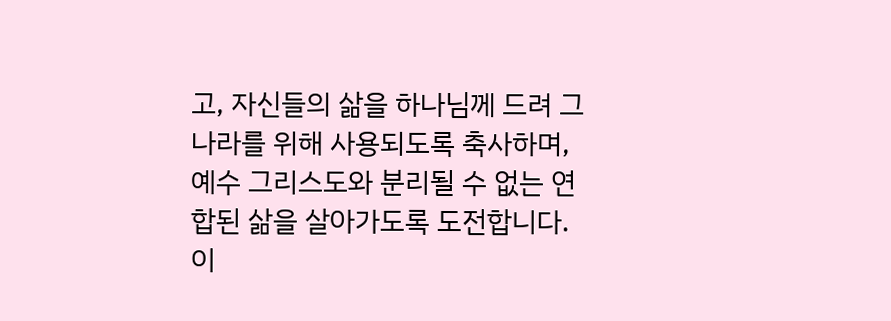고, 자신들의 삶을 하나님께 드려 그 나라를 위해 사용되도록 축사하며, 예수 그리스도와 분리될 수 없는 연합된 삶을 살아가도록 도전합니다.
이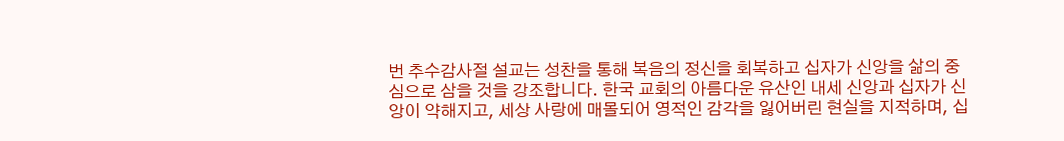번 추수감사절 설교는 성찬을 통해 복음의 정신을 회복하고 십자가 신앙을 삶의 중심으로 삼을 것을 강조합니다. 한국 교회의 아름다운 유산인 내세 신앙과 십자가 신앙이 약해지고, 세상 사랑에 매몰되어 영적인 감각을 잃어버린 현실을 지적하며, 십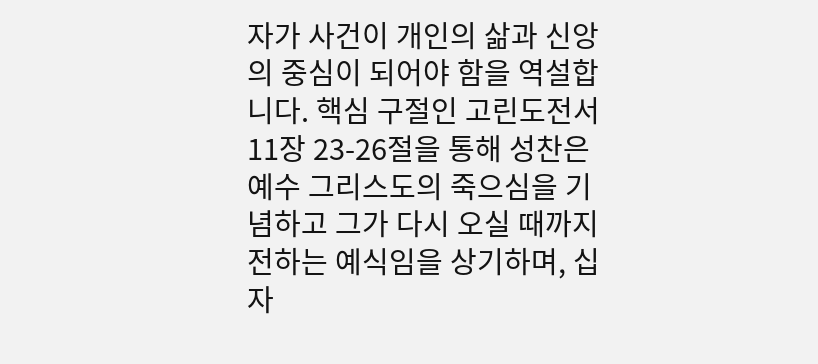자가 사건이 개인의 삶과 신앙의 중심이 되어야 함을 역설합니다. 핵심 구절인 고린도전서 11장 23-26절을 통해 성찬은 예수 그리스도의 죽으심을 기념하고 그가 다시 오실 때까지 전하는 예식임을 상기하며, 십자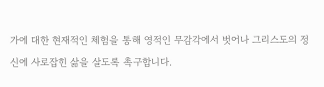가에 대한 현재적인 체험을 통해 영적인 무감각에서 벗어나 그리스도의 정신에 사로잡힌 삶을 살도록 촉구합니다.